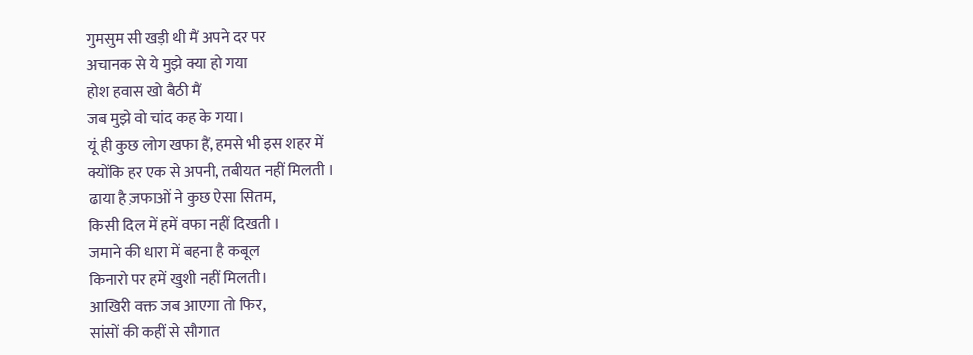गुमसुम सी खड़ी थी मैं अपने दर पर
अचानक से ये मुझे क्या हो गया
होश हवास खो बैठी मैं
जब मुझे वो चांद कह के गया।
यूं ही कुछ लोग खफा हैं, हमसे भी इस शहर में
क्योंकि हर एक से अपनी, तबीयत नहीं मिलती ।
ढाया है ज़फाओं ने कुछ ऐसा सितम,
किसी दिल में हमें वफा नहीं दिखती ।
जमाने की धारा में बहना है कबूल
किनारो पर हमें खुशी नहीं मिलती।
आखिरी वक्त जब आएगा तो फिर,
सांसों की कहीं से सौगात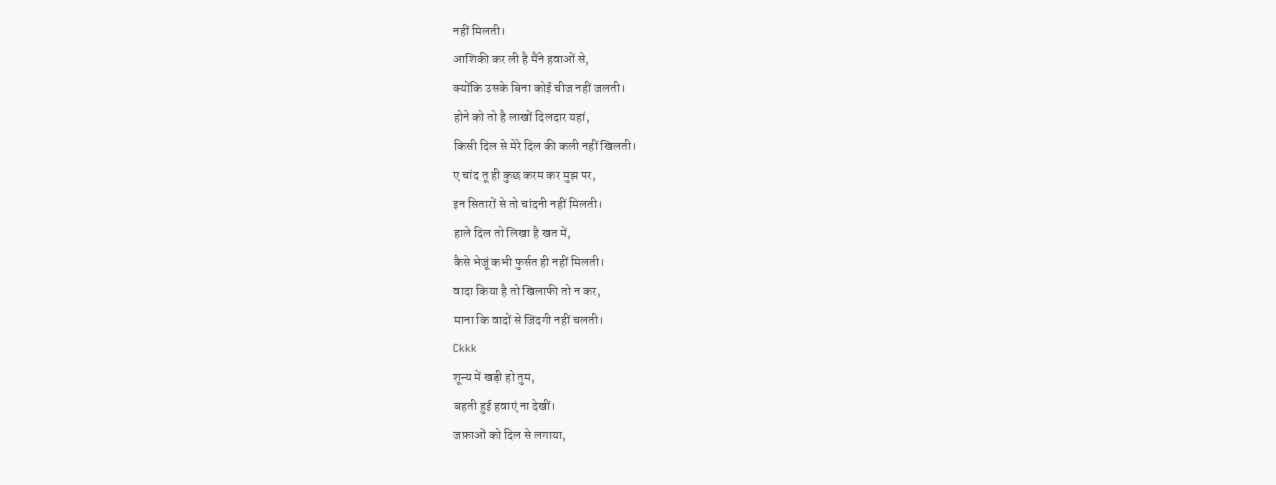नहीं मिलती।
आशिकी कर ली है मैंने हवाओं से,
क्योंकि उसके बिना कोई चीज नहीं जलती।
होने को तो है लाखों दिलदार यहां,
किसी दिल से मेरे दिल की कली नहीं खिलती।
ए चांद तू ही कुछ करम कर मुझ पर,
इन सितारों से तो चांदनी नहीं मिलती।
हाले दिल तो लिखा है खत में,
कैसे भेजूं कभी फुर्सत ही नहीं मिलती।
वादा किया है तो खिलाफी तो न कर,
माना कि वादों से जिंदगी नहीं चलती।
Ckkk
शून्य में खड़ी हो तुम,
बहती हुई हवाएं ना देखीं।
जफ़ाओं को दिल से लगाया,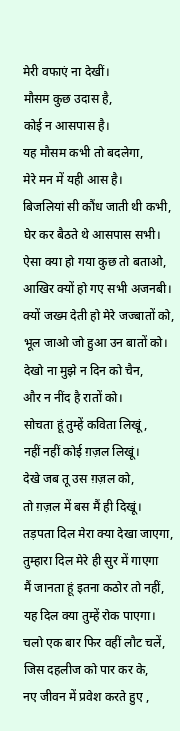मेरी वफाएं ना देखीं।
मौसम कुछ उदास है,
कोई न आसपास है।
यह मौसम कभी तो बदलेगा,
मेरे मन में यही आस है।
बिजलियां सी कौंध जाती थी कभी,
घेर कर बैठते थे आसपास सभी।
ऐसा क्या हो गया कुछ तो बताओ,
आखिर क्यों हो गए सभी अजनबी।
क्यों जख्म देती हो मेरे जज्बातों को,
भूल जाओ जो हुआ उन बातों को।
देखो ना मुझे न दिन को चैन,
और न नींद है रातों को।
सोचता हूं तुम्हें कविता लिखूं,
नहीं नहीं कोई ग़ज़ल लिखूं।
देखे जब तू उस ग़ज़ल को,
तो ग़ज़ल में बस मैं ही दिखूं।
तड़पता दिल मेरा क्या देखा जाएगा,
तुम्हारा दिल मेरे ही सुर में गाएगा
मैं जानता हूं इतना कठोर तो नहीं,
यह दिल क्या तुम्हें रोक पाएगा।
चलो एक बार फिर वहीं लौट चलें,
जिस दहलीज को पार कर के,
नए जीवन में प्रवेश करते हुए ,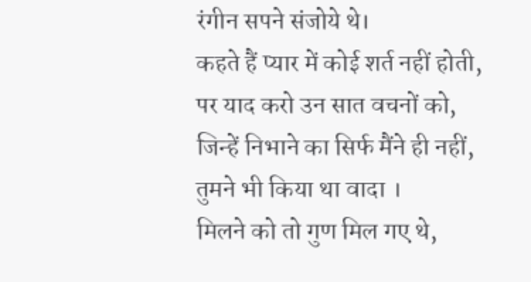रंगीन सपने संजोये थे।
कहते हैं प्यार में कोई शर्त नहीं होती,
पर याद करो उन सात वचनों को,
जिन्हें निभाने का सिर्फ मैंने ही नहीं,
तुमने भी किया था वादा ।
मिलने को तो गुण मिल गए थे,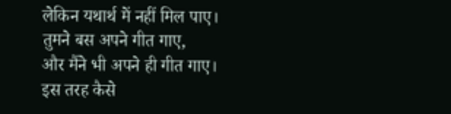लेकिन यथार्थ में नहीं मिल पाए।
तुमने बस अपने गीत गाए,
और मैंने भी अपने ही गीत गाए।
इस तरह कैसे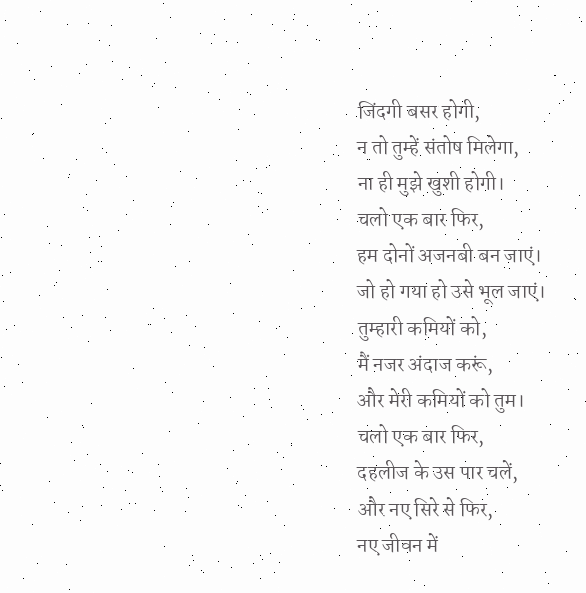जिंदगी बसर होगी,
न तो तुम्हें संतोष मिलेगा,
ना ही मुझे खुशी होगी।
चलो एक बार फिर,
हम दोनों अजनबी बन जाएं।
जो हो गया हो उसे भूल जाएं।
तुम्हारी कमियों को,
मैं नजर अंदाज करूं,
और मेरी कमियों को तुम।
चलो एक बार फिर,
दहलीज के उस पार चलें,
और नए सिरे से फिर,
नए जीवन में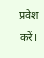प्रवेश करें।